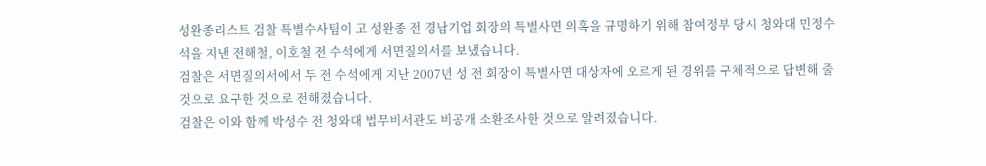성완종리스트 검찰 특별수사팀이 고 성완종 전 경남기업 회장의 특별사면 의혹을 규명하기 위해 참여정부 당시 청와대 민정수석을 지낸 전해철, 이호철 전 수석에게 서면질의서를 보냈습니다.
검찰은 서면질의서에서 두 전 수석에게 지난 2007년 성 전 회장이 특별사면 대상자에 오르게 된 경위를 구체적으로 답변해 줄 것으로 요구한 것으로 전해졌습니다.
검찰은 이와 함께 박성수 전 청와대 법무비서관도 비공개 소환조사한 것으로 알려졌습니다.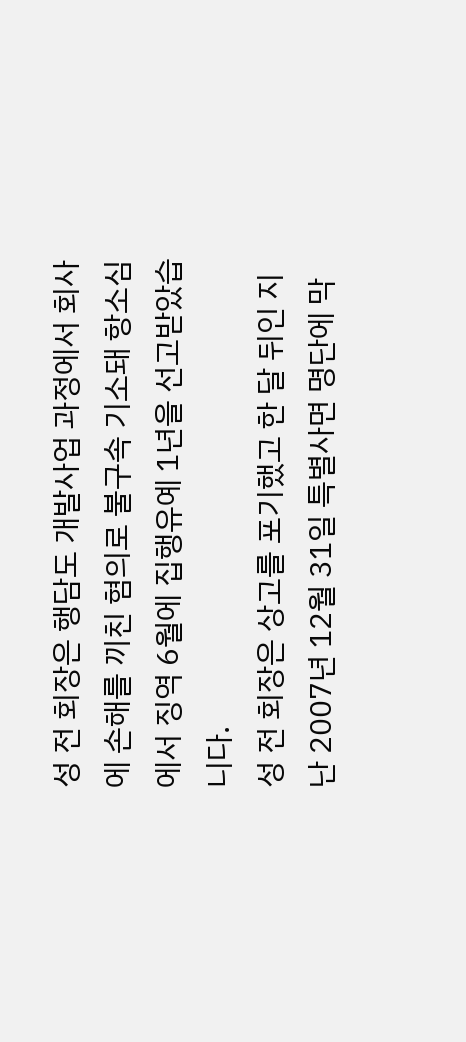성 전 회장은 행담도 개발사업 과정에서 회사에 손해를 끼친 혐의로 불구속 기소돼 항소심에서 징역 6월에 집행유예 1년을 선고받았습니다.
성 전 회장은 상고를 포기했고 한 달 뒤인 지난 2007년 12월 31일 특별사면 명단에 막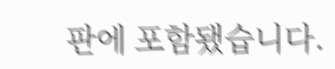판에 포함됐습니다.